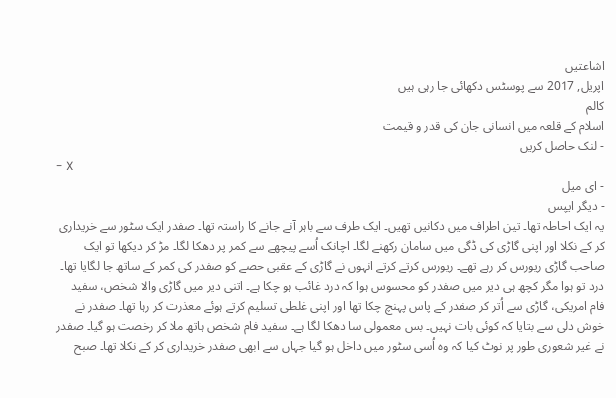اشاعتیں
اپریل, 2017 سے پوسٹس دکھائی جا رہی ہیں
کالم
اسلام کے قلعہ میں انسانی جان کی قدر و قیمت
- لنک حاصل کریں
- X
- ای میل
- دیگر ایپس
یہ ایک احاطہ تھا۔ تین اطراف میں دکانیں تھیں۔ ایک طرف سے باہر آنے جانے کا راستہ تھا۔ صفدر ایک سٹور سے خریداری کر کے نکلا اور اپنی گاڑی کی ڈگی میں سامان رکھنے لگا۔ اچانک اُسے پیچھے سے کمر پر دھکا لگا۔ مڑ کر دیکھا تو ایک صاحب گاڑی ریورس کر رہے تھے۔ ریورس کرتے کرتے انہوں نے گاڑی کے عقبی حصے کو صفدر کی کمر کے ساتھ جا لگایا تھا۔ درد تو ہوا مگر کچھ ہی دیر میں صفدر کو محسوس ہوا کہ درد غائب ہو چکا ہے۔ اتنی دیر میں گاڑی والا شخص، سفید فام امریکی، گاڑی سے اُتر کر صفدر کے پاس پہنچ چکا تھا اور اپنی غلطی تسلیم کرتے ہوئے معذرت کر رہا تھا۔ صفدر نے خوش دلی سے بتایا کہ کوئی بات نہیں۔ بس معمولی سا دھکا لگا ہے۔ سفید فام شخص ہاتھ ملا کر رخصت ہو گیا۔ صفدر نے غیر شعوری طور پر نوٹ کیا کہ وہ اُسی سٹور میں داخل ہو گیا جہاں سے ابھی صفدر خریداری کر کے نکلا تھا۔ صبح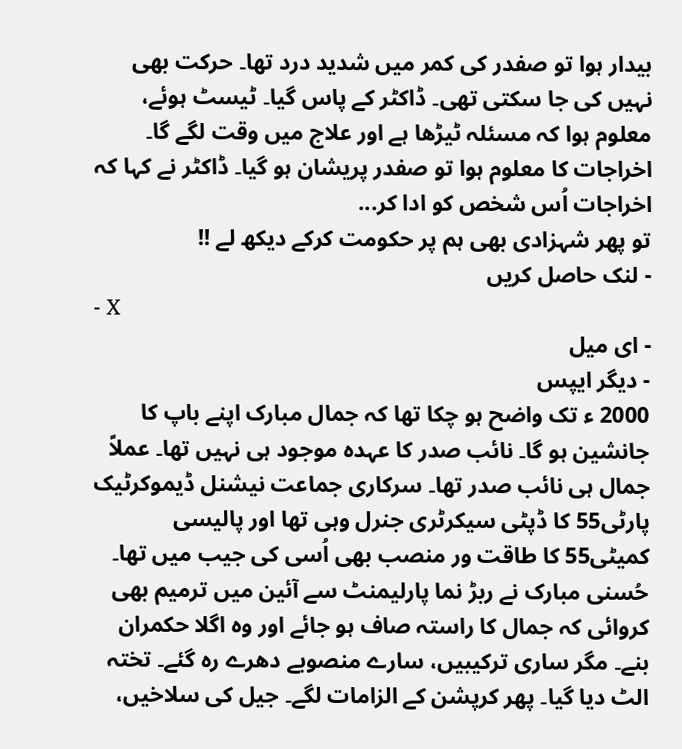بیدار ہوا تو صفدر کی کمر میں شدید درد تھا۔ حرکت بھی نہیں کی جا سکتی تھی۔ ڈاکٹر کے پاس گیا۔ ٹیسٹ ہوئے، معلوم ہوا کہ مسئلہ ٹیڑھا ہے اور علاج میں وقت لگے گا۔ اخراجات کا معلوم ہوا تو صفدر پریشان ہو گیا۔ ڈاکٹر نے کہا کہ اخراجات اُس شخص کو ادا کر...
تو پھر شہزادی بھی ہم پر حکومت کرکے دیکھ لے !!
- لنک حاصل کریں
- X
- ای میل
- دیگر ایپس
2000 ء تک واضح ہو چکا تھا کہ جمال مبارک اپنے باپ کا جانشین ہو گا۔ نائب صدر کا عہدہ موجود ہی نہیں تھا۔ عملاً جمال ہی نائب صدر تھا۔ سرکاری جماعت نیشنل ڈیموکرٹیک پارٹی55 کا ڈپٹی سیکرٹری جنرل وہی تھا اور پالیسی کمیٹی55 کا طاقت ور منصب بھی اُسی کی جیب میں تھا۔ حُسنی مبارک نے ربڑ نما پارلیمنٹ سے آئین میں ترمیم بھی کروائی کہ جمال کا راستہ صاف ہو جائے اور وہ اگلا حکمران بنے۔ مگر ساری ترکیبیں، سارے منصوبے دھرے رہ گئے۔ تختہ الٹ دیا گیا۔ پھر کرپشن کے الزامات لگے۔ جیل کی سلاخیں،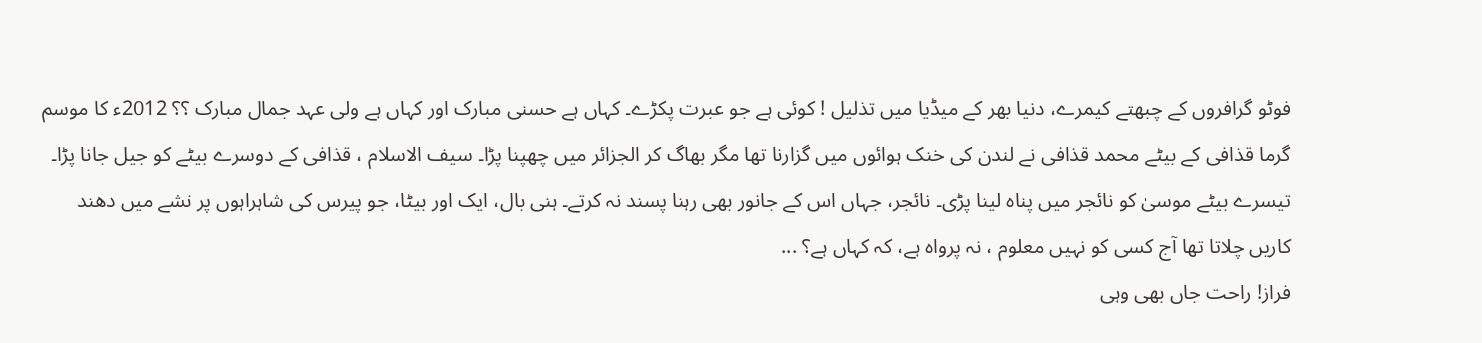فوٹو گرافروں کے چبھتے کیمرے، دنیا بھر کے میڈیا میں تذلیل ! کوئی ہے جو عبرت پکڑے۔ کہاں ہے حسنی مبارک اور کہاں ہے ولی عہد جمال مبارک ؟؟ 2012ء کا موسم گرما قذافی کے بیٹے محمد قذافی نے لندن کی خنک ہوائوں میں گزارنا تھا مگر بھاگ کر الجزائر میں چھپنا پڑا۔ سیف الاسلام ، قذافی کے دوسرے بیٹے کو جیل جانا پڑا۔ تیسرے بیٹے موسیٰ کو نائجر میں پناہ لینا پڑی۔ نائجر، جہاں اس کے جانور بھی رہنا پسند نہ کرتے۔ ہنی بال، ایک اور بیٹا، جو پیرس کی شاہراہوں پر نشے میں دھند کاریں چلاتا تھا آج کسی کو نہیں معلوم ، نہ پرواہ ہے، کہ کہاں ہے؟ ...
فراز! راحت جاں بھی وہی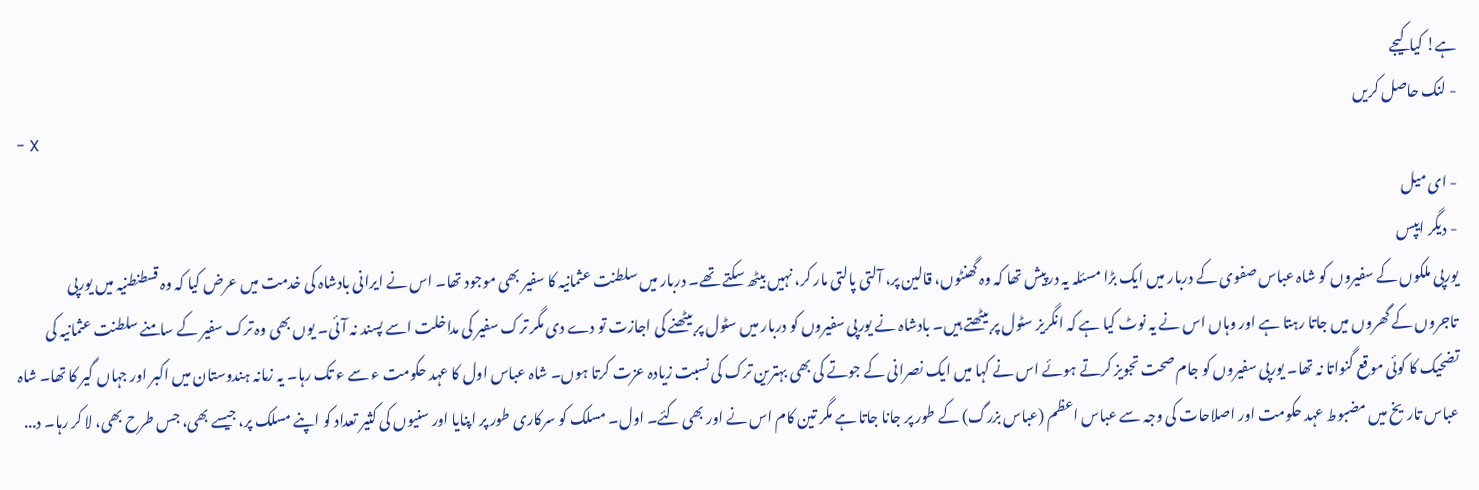ہے! کیا کیجے
- لنک حاصل کریں
- X
- ای میل
- دیگر ایپس
یورپی ملکوں کے سفیروں کو شاہ عباس صفوی کے دربار میں ایک بڑا مسئلہ یہ درپیش تھا کہ وہ گھنٹوں، قالین پر، آلتی پالتی مار کر، نہیں بیٹھ سکتے تھے۔ دربار میں سلطنت عثمانیہ کا سفیر بھی موجود تھا۔ اس نے ایرانی بادشاہ کی خدمت میں عرض کیا کہ وہ قسطنطنیہ میں یورپی تاجروں کے گھروں میں جاتا رہتا ہے اور وہاں اس نے یہ نوٹ کیا ہے کہ انگریز سٹول پر بیٹھتے ہیں۔ بادشاہ نے یورپی سفیروں کو دربار میں سٹول پر بیٹھنے کی اجازت تو دے دی مگر ترک سفیر کی مداخلت اسے پسند نہ آئی۔ یوں بھی وہ ترک سفیر کے سامنے سلطنت عثمانیہ کی تضحیک کا کوئی موقع گنواتا نہ تھا۔ یورپی سفیروں کو جام صحت تجویز کرتے ہوئے اس نے کہا میں ایک نصرانی کے جوتے کی بھی بہترین ترک کی نسبت زیادہ عزت کرتا ہوں۔ شاہ عباس اول کا عہد حکومت ء سے ء تک رہا۔ یہ زمانہ ہندوستان میں اکبر اور جہاں گیر کا تھا۔ شاہ عباس تاریخ میں مضبوط عہد حکومت اور اصلاحات کی وجہ سے عباس اعظم (عباس بزرگ) کے طور پر جانا جاتا ہے مگر تین کام اس نے اور بھی کئے۔ اول۔ مسلک کو سرکاری طور پر اپنایا اور سنیوں کی کثیر تعداد کو اپنے مسلک پر، جیسے بھی، جس طرح بھی، لا کر رہا۔ د...